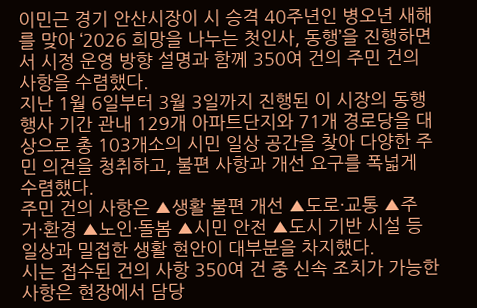이민근 경기 안산시장이 시 승격 40주년인 병오년 새해를 맞아 ‘2026 희망을 나누는 첫인사, 동행’을 진행하면서 시정 운영 방향 설명과 함께 350여 건의 주민 건의 사항을 수렴했다.
지난 1월 6일부터 3월 3일까지 진행된 이 시장의 동행 행사 기간 관내 129개 아파트단지와 71개 경로당을 대상으로 총 103개소의 시민 일상 공간을 찾아 다양한 주민 의견을 청취하고, 불편 사항과 개선 요구를 폭넓게 수렴했다.
주민 건의 사항은 ▲생활 불편 개선 ▲도로·교통 ▲주거·환경 ▲노인·돌봄 ▲시민 안전 ▲도시 기반 시설 등 일상과 밀접한 생활 현안이 대부분을 차지했다.
시는 접수된 건의 사항 350여 건 중 신속 조치가 가능한 사항은 현장에서 담당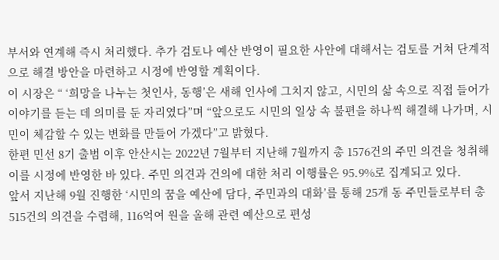부서와 연계해 즉시 처리했다. 추가 검토나 예산 반영이 필요한 사안에 대해서는 검토를 거쳐 단계적으로 해결 방안을 마련하고 시정에 반영할 계획이다.
이 시장은 “ ‘희망을 나누는 첫인사, 동행’은 새해 인사에 그치지 않고, 시민의 삶 속으로 직접 들어가 이야기를 듣는 데 의미를 둔 자리였다”며 “앞으로도 시민의 일상 속 불편을 하나씩 해결해 나가며, 시민이 체감할 수 있는 변화를 만들어 가겠다”고 밝혔다.
한편 민선 8기 출범 이후 안산시는 2022년 7월부터 지난해 7월까지 총 1576건의 주민 의견을 청취해 이를 시정에 반영한 바 있다. 주민 의견과 건의에 대한 처리 이행률은 95.9%로 집계되고 있다.
앞서 지난해 9월 진행한 ‘시민의 꿈을 예산에 담다, 주민과의 대화’를 통해 25개 동 주민들로부터 총 515건의 의견을 수렴해, 116억여 원을 올해 관련 예산으로 편성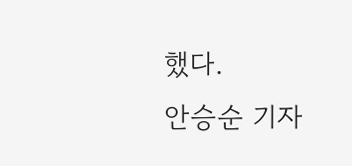했다.
안승순 기자